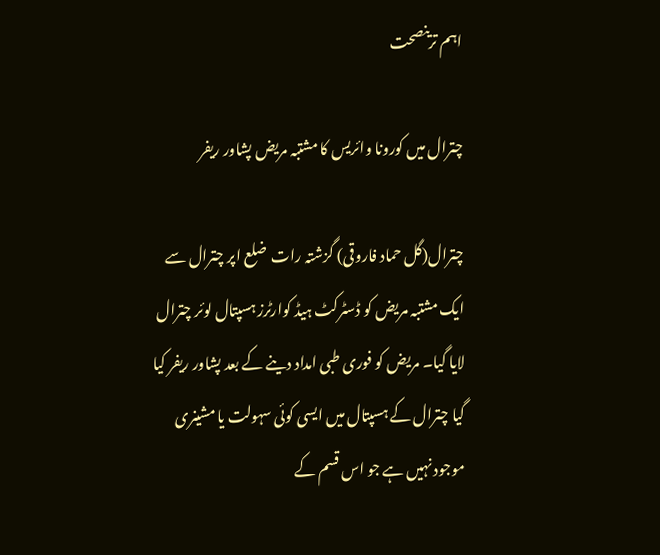اہم ترینصحت

چترال میں کورونا وائریس کا مشتبہ مریض پشاور ریفر

چترال(گل حماد فاروقی) گزشتہ رات  ضلع اپر چترال سے ایک مشتبہ مریض کو ڈسٹرکٹ ہیڈ کوارٹرز ہسپتال لوئر چترال لایا گیا۔ مریض کو فوری طبی امداد دینے کے بعد پشاور ریفر کیا گیا چترال کے ہسپتال میں ایسی کوئی سہولت یا مشینری موجود نہیں ہے جو اس قسم کے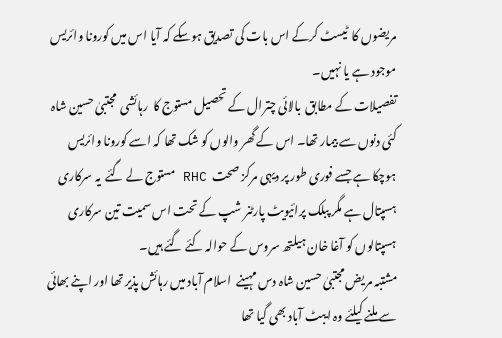مریضوں کا  ٹیسٹ کرکے اس بات کی تصدیق ہوسکے کہ آیا اس میں کورونا وائریس  موجود ہے یا نہیں۔
تفصیلات کے مطابق  بالائی چترال کے تحصیل مستوج کا  رہائشی  مجتبیٰ حسین شاہ  کئی دنوں سے بیمار تھا۔ اس کے گھر والوں کو شک تھا کہ اسے کورونا وائریس ہوچکا ہے جسے فوری طور پر دیہی مرکز صحت  RHC مستوج لے گئے  یہ سرکاری ہسپتال ہے مگر پبلک پرائیویٹ پارٹنر شپ کے تحت اس سمیت تین سرکاری ہسپتالوں کو آغا خان ہیلتھ سروس کے حوالہ کئے گئے ہیں۔
مشتبہ مریض مجتبیٰ حسین شاہ دس مہینے  اسلام آباد میں رہائش پذیر تھا اور اپنے بھائی سے ملنے کیلئے وہ ایبٹ آباد بھی گیا تھا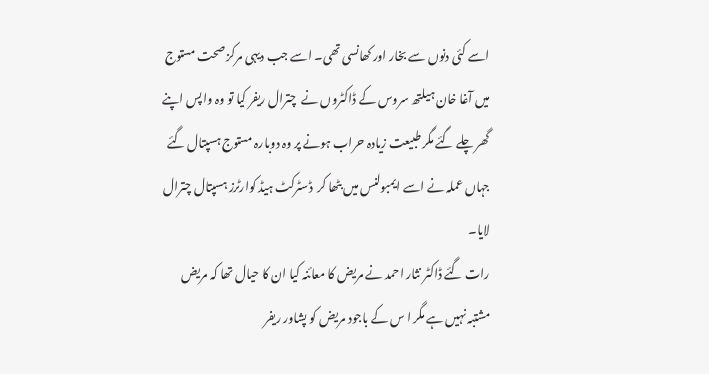اسے کئی دنوں سے بخار اور کھانسی تھی۔ اسے جب دیہی مرکز صحت مستوج میں آغا خان ہیلتھ سروس کے ڈاکٹروں نے  چترال ریفر کیا تو وہ واپس اپنے گھر چلے گئے مگر طبیعت زیادہ حراب ہونے پر وہ دوبارہ مستوج ہسپتال گئے جہاں عملہ نے اسے ایمبولنس میں بٹھا کر  ڈسٹرکٹ ہیڈ کوارٹرز ہسپتال چترال لایا۔
رات گئے ڈاکٹر نثار احمد نے مریض کا معائنہ کیا ان کا حیال تھا کہ مریض مشتبہ نہیں ہے مگر ا س کے باجود مریض کو پشاور ریفر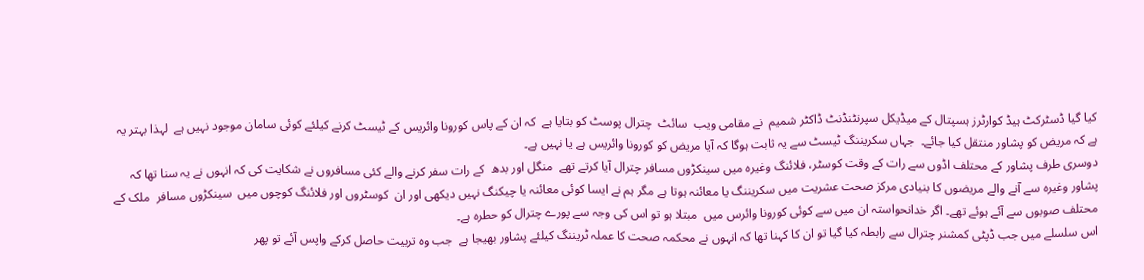کیا گیا ڈسٹرکٹ ہیڈ کوارٹرز ہسپتال کے میڈیکل سپرنٹنڈنٹ ڈاکٹر شمیم  نے مقامی ویب  سائٹ  چترال پوسٹ کو بتایا ہے  کہ ان کے پاس کورونا وائریس کے ٹیسٹ کرنے کیلئے کوئی سامان موجود نہیں ہے  لہذا بہتر یہ ہے کہ مریض کو پشاور منتقل کیا جائے۔  جہاں سکریننگ ٹیسٹ سے یہ ثابت ہوگا کہ آیا مریض کو کورونا وائریس ہے یا نہیں ہے۔
دوسری طرف پشاور کے محتلف اڈوں سے رات کے وقت کوسٹر، فلائنگ وغیرہ میں سینکڑوں مسافر چترال آیا کرتے تھے  منگل اور بدھ  کے رات سفر کرنے والے کئی مسافروں نے شکایت کی کہ انہوں نے یہ سنا تھا کہ پشاور وغیرہ سے آنے والے مریضوں کا بنیادی مرکز صحت عشریت میں سکریننگ یا معائنہ ہوتا ہے مگر ہم نے ایسا کوئی معائنہ یا چیکنگ نہیں دیکھی اور ان  کوسٹروں اور فلائنگ کوچوں میں  سینکڑوں مسافر  ملک کے محتلف صوبوں سے آئے ہوئے تھے۔ اگر خدانحواستہ ان میں سے کوئی کورونا وائرس میں  مبتلا ہو تو اس کی وجہ سے پورے چترال کو حطرہ ہے۔
اس سلسلے میں جب ڈپٹی کمشنر چترال سے رابطہ کیا گیا تو ان کا کہنا تھا کہ انہوں نے محکمہ صحت کا عملہ ٹریننگ کیلئے پشاور بھیجا ہے  جب وہ تربیت حاصل کرکے واپس آئے تو پھر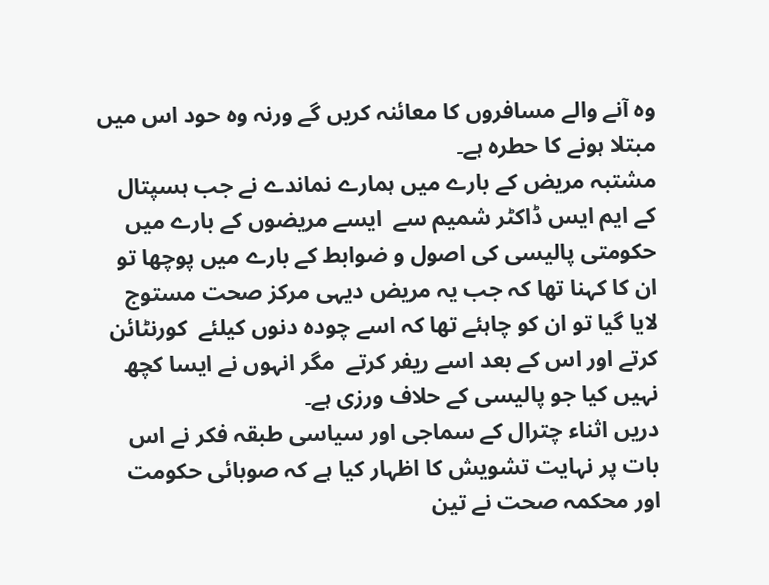وہ آنے والے مسافروں کا معائنہ کریں گے ورنہ وہ حود اس میں مبتلا ہونے کا حطرہ ہے۔
مشتبہ مریض کے بارے میں ہمارے نماندے نے جب ہسپتال کے ایم ایس ڈاکٹر شمیم سے  ایسے مریضوں کے بارے میں حکومتی پالیسی کی اصول و ضوابط کے بارے میں پوچھا تو ان کا کہنا تھا کہ جب یہ مریض دیہی مرکز صحت مستوج لایا گیا تو ان کو چاہئے تھا کہ اسے چودہ دنوں کیلئے  کورنٹائن کرتے اور اس کے بعد اسے ریفر کرتے  مگر انہوں نے ایسا کچھ نہیں کیا جو پالیسی کے حلاف ورزی ہے۔
دریں اثناء چترال کے سماجی اور سیاسی طبقہ فکر نے اس بات پر نہایت تشویش کا اظہار کیا ہے کہ صوبائی حکومت اور محکمہ صحت نے تین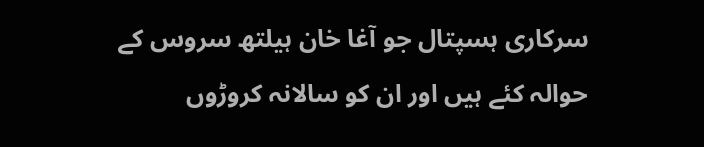سرکاری ہسپتال جو آغا خان ہیلتھ سروس کے حوالہ کئے ہیں اور ان کو سالانہ کروڑوں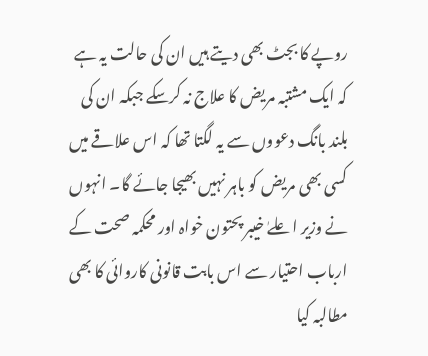روپے کا بجٹ بھی دیتے ہیں ان کی حالت یہ ہے کہ ایک مشتبہ مریض کا علاج نہ کرسکے جبکہ ان کی بلند بانگ دعووں سے یہ لگتا تھا کہ اس علاقے میں کسی بھی مریض کو باہر نہیں بھیجا جائے گا۔ انہوں نے وزیر اعلےٰ خیبر پحتون خواہ اور محکمہ صحت کے ارباب احتیار سے اس بابت قانونی کاروائی کا بھی مطالبہ کیا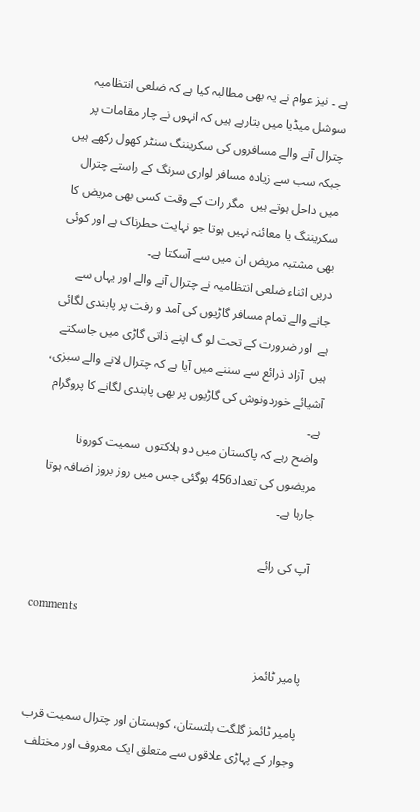ہے ۔ نیز عوام نے یہ بھی مطالبہ کیا ہے کہ ضلعی انتظامیہ سوشل میڈیا میں بتارہے ہیں کہ انہوں نے چار مقامات پر چترال آنے والے مسافروں کی سکریننگ سنٹر کھول رکھے ہیں جبکہ سب سے زیادہ مسافر لواری سرنگ کے راستے چترال میں داحل ہوتے ہیں  مگر رات کے وقت کسی بھی مریض کا سکریننگ یا معائنہ نہیں ہوتا جو نہایت حطرناک ہے اور کوئی بھی مشتبہ مریض ان میں سے آسکتا ہے۔
دریں اثناء ضلعی انتظامیہ نے چترال آنے والے اور یہاں سے جانے والے تمام مسافر گاڑیوں کی آمد و رفت پر پابندی لگائی ہے  اور ضرورت کے تحت لو گ اپنے ذاتی گاڑی میں جاسکتے ہیں  آزاد ذرائع سے سننے میں آیا ہے کہ چترال لانے والے سبزی، آشیائے خوردونوش کی گاڑیوں پر بھی پابندی لگانے کا پروگرام ہے۔
واضح رہے کہ پاکستان میں دو ہلاکتوں  سمیت کورونا مریضوں کی تعداد456 ہوگئی جس میں روز بروز اضافہ ہوتا جارہا ہے۔

آپ کی رائے

comments

پامیر ٹائمز

پامیر ٹائمز گلگت بلتستان، کوہستان اور چترال سمیت قرب وجوار کے پہاڑی علاقوں سے متعلق ایک معروف اور مختلف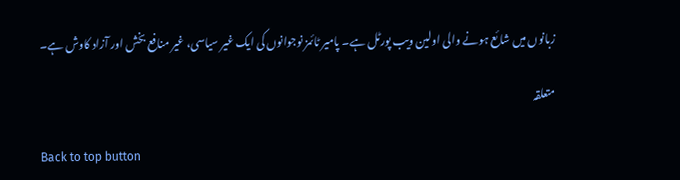زبانوں میں شائع ہونے والی اولین ویب پورٹل ہے۔ پامیر ٹائمز نوجوانوں کی ایک غیر سیاسی، غیر منافع بخش اور آزاد کاوش ہے۔

متعلقہ

Back to top button